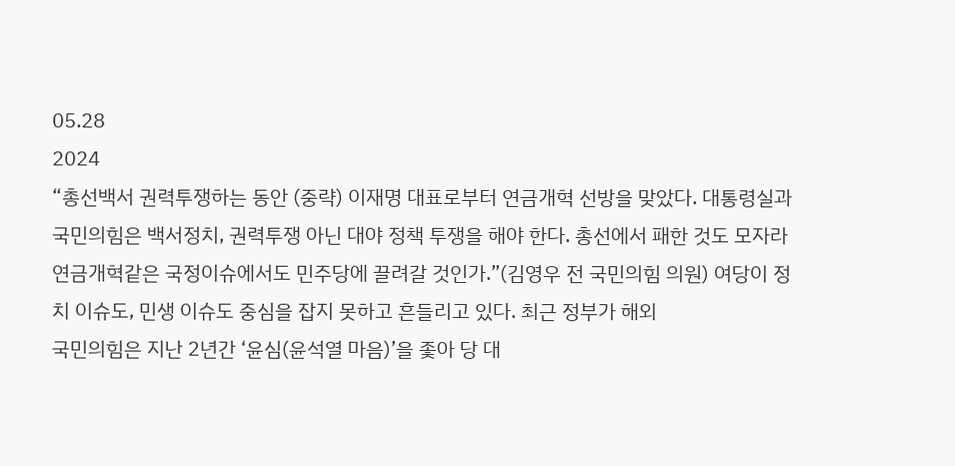05.28
2024
“총선백서 권력투쟁하는 동안 (중략) 이재명 대표로부터 연금개혁 선방을 맞았다. 대통령실과 국민의힘은 백서정치, 권력투쟁 아닌 대야 정책 투쟁을 해야 한다. 총선에서 패한 것도 모자라 연금개혁같은 국정이슈에서도 민주당에 끌려갈 것인가.”(김영우 전 국민의힘 의원) 여당이 정치 이슈도, 민생 이슈도 중심을 잡지 못하고 흔들리고 있다. 최근 정부가 해외
국민의힘은 지난 2년간 ‘윤심(윤석열 마음)’을 좇아 당 대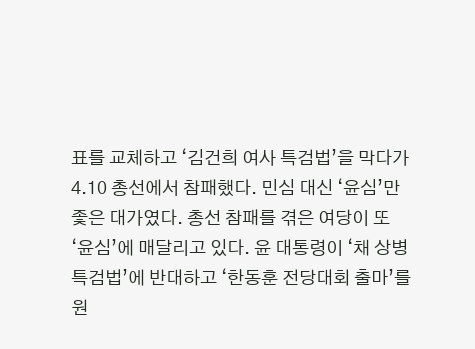표를 교체하고 ‘김건희 여사 특검법’을 막다가 4.10 총선에서 참패했다. 민심 대신 ‘윤심’만 좇은 대가였다. 총선 참패를 겪은 여당이 또 ‘윤심’에 매달리고 있다. 윤 대통령이 ‘채 상병 특검법’에 반대하고 ‘한동훈 전당대회 출마’를 원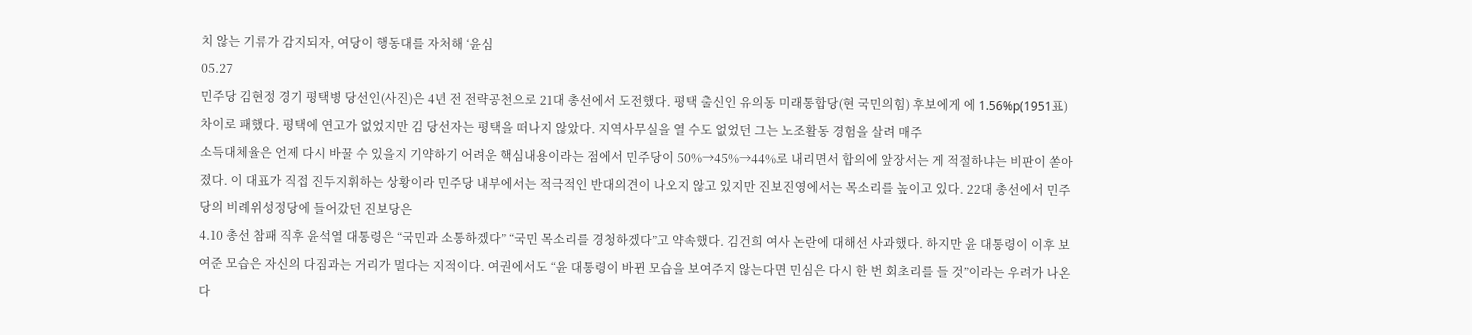치 않는 기류가 감지되자, 여당이 행동대를 자처해 ‘윤심
05.27
민주당 김현정 경기 평택병 당선인(사진)은 4년 전 전략공천으로 21대 총선에서 도전했다. 평택 출신인 유의동 미래통합당(현 국민의힘) 후보에게 에 1.56%p(1951표) 차이로 패했다. 평택에 연고가 없었지만 김 당선자는 평택을 떠나지 않았다. 지역사무실을 열 수도 없었던 그는 노조활동 경험을 살려 매주
소득대체율은 언제 다시 바꿀 수 있을지 기약하기 어려운 핵심내용이라는 점에서 민주당이 50%→45%→44%로 내리면서 합의에 앞장서는 게 적절하냐는 비판이 쏟아졌다. 이 대표가 직접 진두지휘하는 상황이라 민주당 내부에서는 적극적인 반대의견이 나오지 않고 있지만 진보진영에서는 목소리를 높이고 있다. 22대 총선에서 민주당의 비례위성정당에 들어갔던 진보당은
4.10 총선 참패 직후 윤석열 대통령은 “국민과 소통하겠다” “국민 목소리를 경청하겠다”고 약속했다. 김건희 여사 논란에 대해선 사과했다. 하지만 윤 대통령이 이후 보여준 모습은 자신의 다짐과는 거리가 멀다는 지적이다. 여권에서도 “윤 대통령이 바뀐 모습을 보여주지 않는다면 민심은 다시 한 번 회초리를 들 것”이라는 우려가 나온다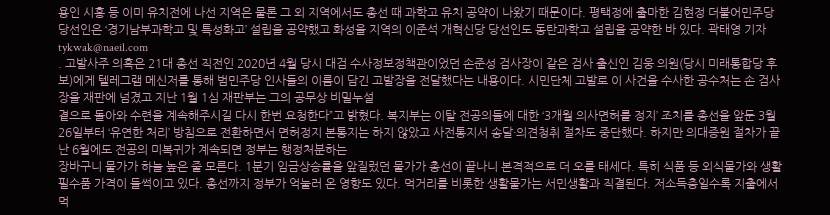용인 시흥 등 이미 유치전에 나선 지역은 물론 그 외 지역에서도 총선 때 과학고 유치 공약이 나왔기 때문이다. 평택정에 출마한 김현정 더불어민주당 당선인은 ‘경기남부과학고 및 특성화고’ 설립을 공약했고 화성을 지역의 이준석 개혁신당 당선인도 동탄과학고 설립을 공약한 바 있다. 곽태영 기자 tykwak@naeil.com
. 고발사주 의혹은 21대 총선 직전인 2020년 4월 당시 대검 수사정보정책관이었던 손준성 검사장이 같은 검사 출신인 김웅 의원(당시 미래통합당 후보)에게 텔레그램 메신저를 통해 범민주당 인사들의 이름이 담긴 고발장을 전달했다는 내용이다. 시민단체 고발로 이 사건을 수사한 공수처는 손 검사장을 재판에 넘겼고 지난 1월 1심 재판부는 그의 공무상 비밀누설
곁으로 돌아와 수련을 계속해주시길 다시 한번 요청한다”고 밝혔다. 복지부는 이탈 전공의들에 대한 ‘3개월 의사면허를 정지’ 조치를 총선을 앞둔 3월 26일부터 ‘유연한 처리’ 방침으로 전환하면서 면허정지 본통지는 하지 않았고 사전통지서 송달·의견청취 절차도 중단했다. 하지만 의대증원 절차가 끝난 6월에도 전공의 미복귀가 계속되면 정부는 행정처분하는
장바구니 물가가 하늘 높은 줄 모른다. 1분기 임금상승률을 앞질렀던 물가가 총선이 끝나니 본격적으로 더 오를 태세다. 특히 식품 등 외식물가와 생활필수품 가격이 들썩이고 있다. 총선까지 정부가 억눌러 온 영향도 있다. 먹거리를 비롯한 생활물가는 서민생활과 직결된다. 저소득층일수록 지출에서 먹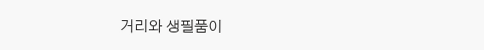거리와 생필품이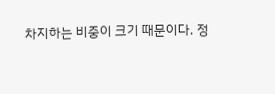차지하는 비중이 크기 때문이다. 정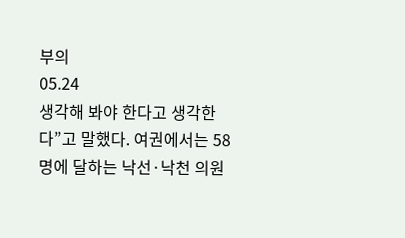부의
05.24
생각해 봐야 한다고 생각한다”고 말했다. 여권에서는 58명에 달하는 낙선·낙천 의원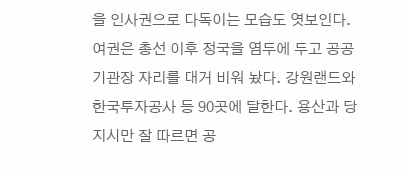을 인사권으로 다독이는 모습도 엿보인다. 여권은 총선 이후 정국을 염두에 두고 공공기관장 자리를 대거 비워 놨다. 강원랜드와 한국투자공사 등 90곳에 달한다. 용산과 당 지시만 잘 따르면 공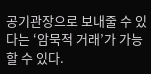공기관장으로 보내줄 수 있다는 ‘암묵적 거래’가 가능할 수 있다.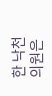한 낙천 의원은